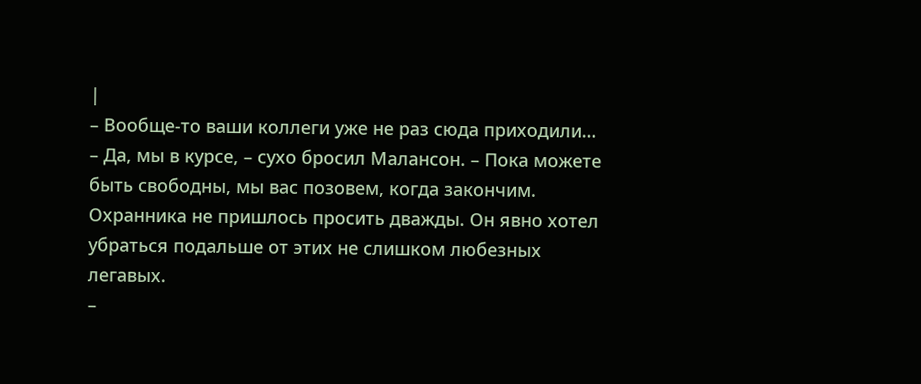|
– Вообще‑то ваши коллеги уже не раз сюда приходили…
– Да, мы в курсе, – сухо бросил Малансон. – Пока можете быть свободны, мы вас позовем, когда закончим.
Охранника не пришлось просить дважды. Он явно хотел убраться подальше от этих не слишком любезных легавых.
–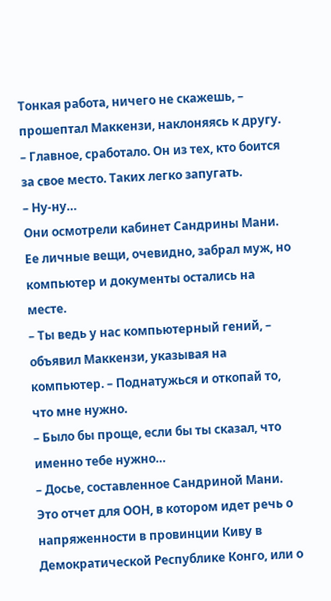Тонкая работа, ничего не скажешь, – прошептал Маккензи, наклоняясь к другу.
– Главное, сработало. Он из тех, кто боится за свое место. Таких легко запугать.
– Ну‑ну…
Они осмотрели кабинет Сандрины Мани. Ее личные вещи, очевидно, забрал муж, но компьютер и документы остались на месте.
– Ты ведь у нас компьютерный гений, – объявил Маккензи, указывая на компьютер. – Поднатужься и откопай то, что мне нужно.
– Было бы проще, если бы ты сказал, что именно тебе нужно…
– Досье, составленное Сандриной Мани. Это отчет для ООН, в котором идет речь о напряженности в провинции Киву в Демократической Республике Конго, или о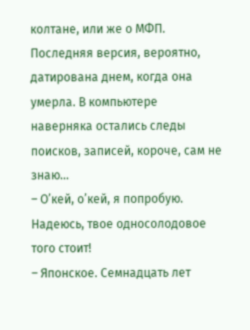колтане, или же о МФП. Последняя версия, вероятно, датирована днем, когда она умерла. В компьютере наверняка остались следы поисков, записей, короче, сам не знаю…
– О’кей, о’кей, я попробую. Надеюсь, твое односолодовое того стоит!
– Японское. Семнадцать лет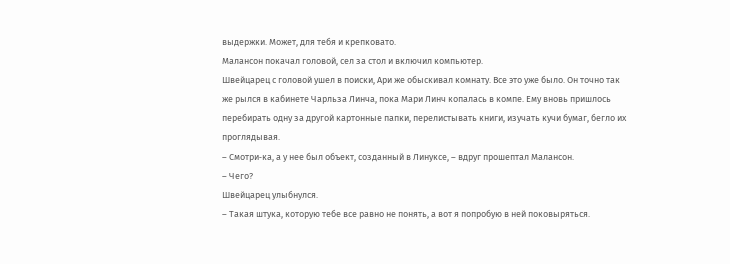выдержки. Может, для тебя и крепковато.
Малансон покачал головой, сел за стол и включил компьютер.
Швейцарец с головой ушел в поиски, Ари же обыскивал комнату. Все это уже было. Он точно так же рылся в кабинете Чарльза Линча, пока Мари Линч копалась в компе. Ему вновь пришлось перебирать одну за другой картонные папки, перелистывать книги, изучать кучи бумаг, бегло их проглядывая.
– Смотри‑ка, а у нее был объект, созданный в Линуксе, – вдруг прошептал Малансон.
– Чего?
Швейцарец улыбнулся.
– Такая штука, которую тебе все равно не понять, а вот я попробую в ней поковыряться.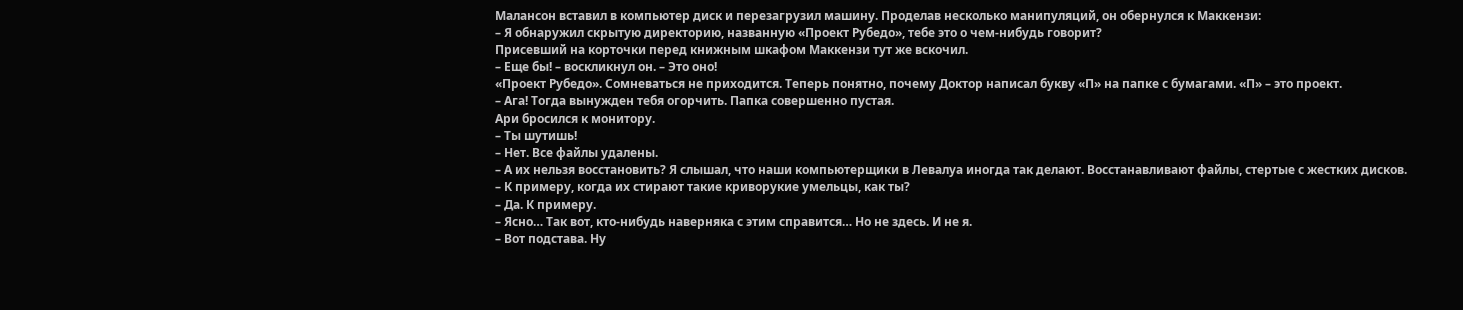Малансон вставил в компьютер диск и перезагрузил машину. Проделав несколько манипуляций, он обернулся к Маккензи:
– Я обнаружил скрытую директорию, названную «Проект Рубедо», тебе это о чем‑нибудь говорит?
Присевший на корточки перед книжным шкафом Маккензи тут же вскочил.
– Еще бы! – воскликнул он. – Это оно!
«Проект Рубедо». Сомневаться не приходится. Теперь понятно, почему Доктор написал букву «П» на папке с бумагами. «П» – это проект.
– Ага! Тогда вынужден тебя огорчить. Папка совершенно пустая.
Ари бросился к монитору.
– Ты шутишь!
– Нет. Все файлы удалены.
– А их нельзя восстановить? Я слышал, что наши компьютерщики в Левалуа иногда так делают. Восстанавливают файлы, стертые с жестких дисков.
– К примеру, когда их стирают такие криворукие умельцы, как ты?
– Да. К примеру.
– Ясно… Так вот, кто‑нибудь наверняка с этим справится… Но не здесь. И не я.
– Вот подстава. Ну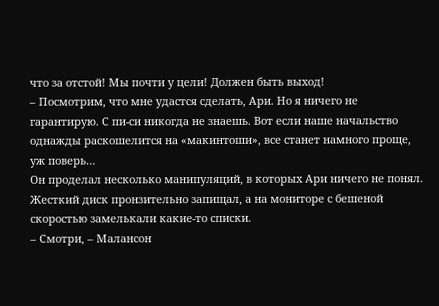что за отстой! Мы почти у цели! Должен быть выход!
– Посмотрим, что мне удастся сделать, Ари. Но я ничего не гарантирую. С пи‑си никогда не знаешь. Вот если наше начальство однажды раскошелится на «макинтоши», все станет намного проще, уж поверь…
Он проделал несколько манипуляций, в которых Ари ничего не понял. Жесткий диск пронзительно запищал, а на мониторе с бешеной скоростью замелькали какие‑то списки.
– Смотри, – Малансон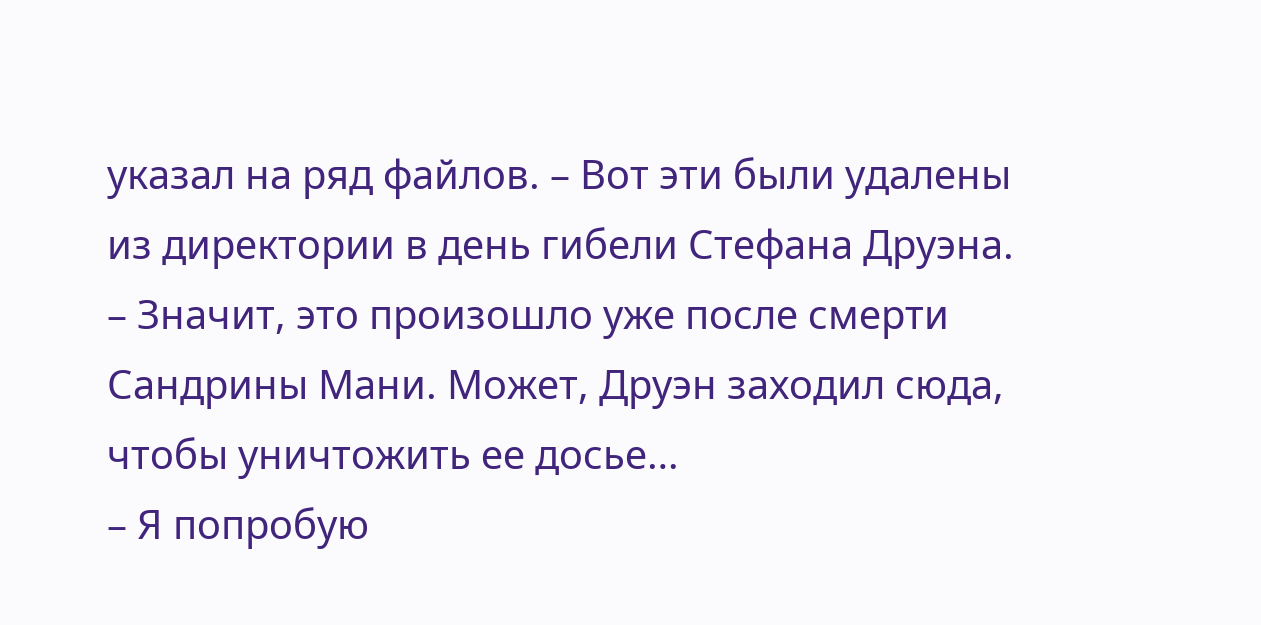указал на ряд файлов. – Вот эти были удалены из директории в день гибели Стефана Друэна.
– Значит, это произошло уже после смерти Сандрины Мани. Может, Друэн заходил сюда, чтобы уничтожить ее досье…
– Я попробую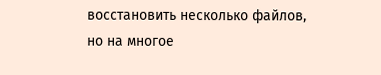восстановить несколько файлов, но на многое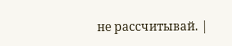не рассчитывай. |